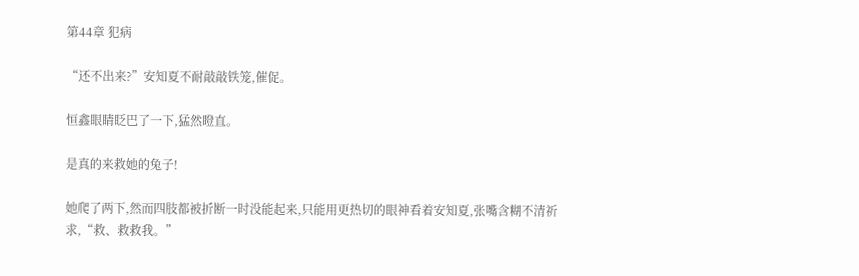第44章 犯病

“还不出来?”安知夏不耐敲敲铁笼,催促。

恒鑫眼睛眨巴了一下,猛然瞪直。

是真的来救她的兔子!

她爬了两下,然而四肢都被折断一时没能起来,只能用更热切的眼神看着安知夏,张嘴含糊不清祈求,“救、救救我。”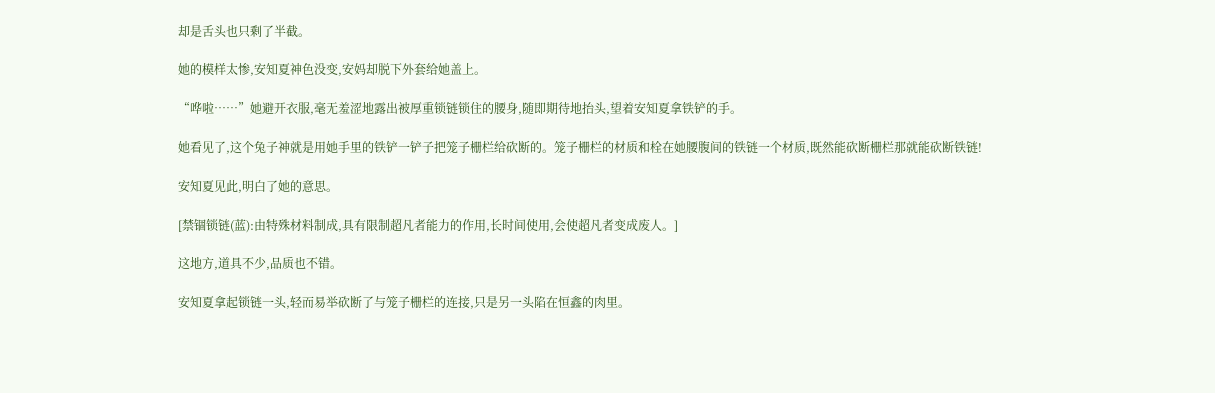却是舌头也只剩了半截。

她的模样太惨,安知夏神色没变,安妈却脱下外套给她盖上。

“哗啦……”她避开衣服,毫无羞涩地露出被厚重锁链锁住的腰身,随即期待地抬头,望着安知夏拿铁铲的手。

她看见了,这个兔子神就是用她手里的铁铲一铲子把笼子栅栏给砍断的。笼子栅栏的材质和栓在她腰腹间的铁链一个材质,既然能砍断栅栏那就能砍断铁链!

安知夏见此,明白了她的意思。

[禁锢锁链(蓝):由特殊材料制成,具有限制超凡者能力的作用,长时间使用,会使超凡者变成废人。]

这地方,道具不少,品质也不错。

安知夏拿起锁链一头,轻而易举砍断了与笼子栅栏的连接,只是另一头陷在恒鑫的肉里。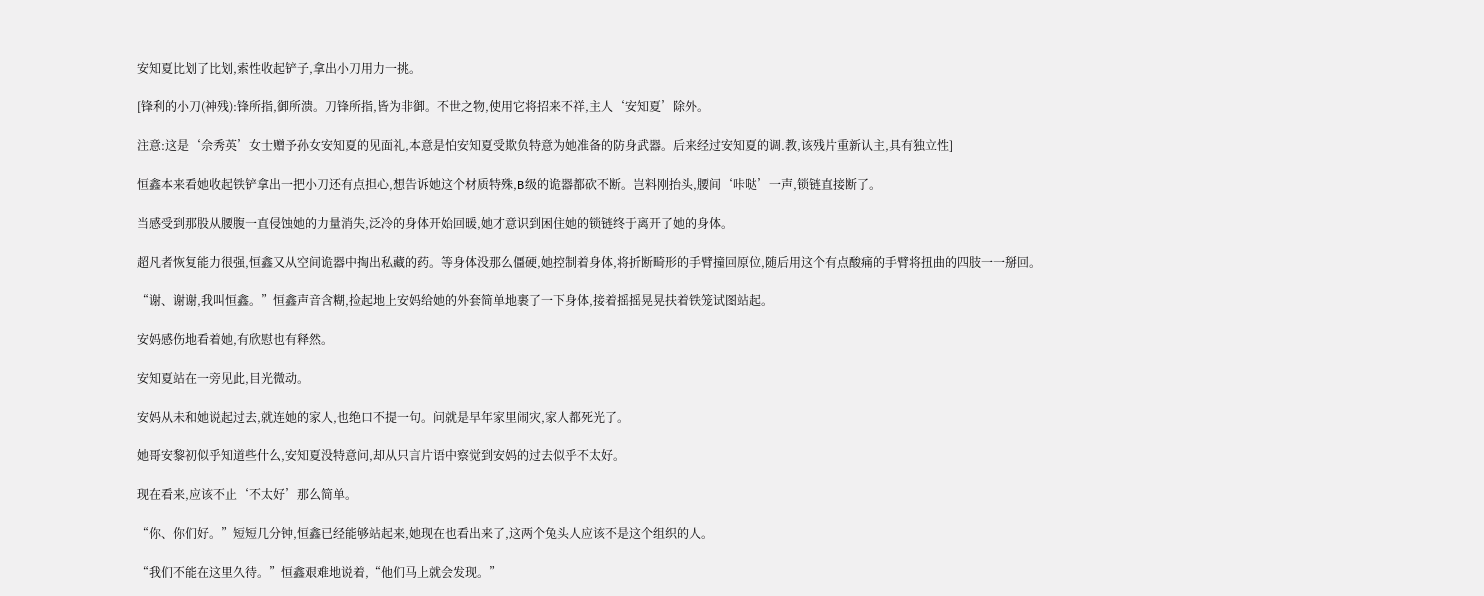安知夏比划了比划,索性收起铲子,拿出小刀用力一挑。

[锋利的小刀(神残):锋所指,御所溃。刀锋所指,皆为非御。不世之物,使用它将招来不祥,主人‘安知夏’除外。

注意:这是‘佘秀英’女士赠予孙女安知夏的见面礼,本意是怕安知夏受欺负特意为她准备的防身武器。后来经过安知夏的调.教,该残片重新认主,具有独立性]

恒鑫本来看她收起铁铲拿出一把小刀还有点担心,想告诉她这个材质特殊,B级的诡器都砍不断。岂料刚抬头,腰间‘咔哒’一声,锁链直接断了。

当感受到那股从腰腹一直侵蚀她的力量消失,泛冷的身体开始回暖,她才意识到困住她的锁链终于离开了她的身体。

超凡者恢复能力很强,恒鑫又从空间诡器中掏出私藏的药。等身体没那么僵硬,她控制着身体,将折断畸形的手臂撞回原位,随后用这个有点酸痛的手臂将扭曲的四肢一一掰回。

“谢、谢谢,我叫恒鑫。”恒鑫声音含糊,捡起地上安妈给她的外套简单地裹了一下身体,接着摇摇晃晃扶着铁笼试图站起。

安妈感伤地看着她,有欣慰也有释然。

安知夏站在一旁见此,目光微动。

安妈从未和她说起过去,就连她的家人,也绝口不提一句。问就是早年家里闹灾,家人都死光了。

她哥安黎初似乎知道些什么,安知夏没特意问,却从只言片语中察觉到安妈的过去似乎不太好。

现在看来,应该不止‘不太好’那么简单。

“你、你们好。”短短几分钟,恒鑫已经能够站起来,她现在也看出来了,这两个兔头人应该不是这个组织的人。

“我们不能在这里久待。”恒鑫艰难地说着,“他们马上就会发现。”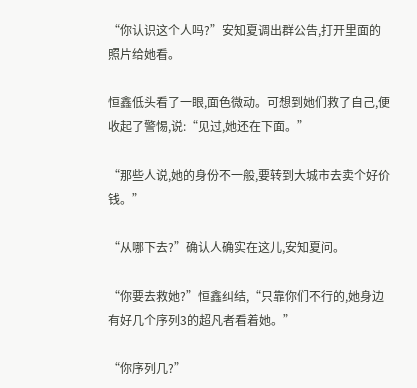“你认识这个人吗?”安知夏调出群公告,打开里面的照片给她看。

恒鑫低头看了一眼,面色微动。可想到她们救了自己,便收起了警惕,说:“见过,她还在下面。”

“那些人说,她的身份不一般,要转到大城市去卖个好价钱。”

“从哪下去?”确认人确实在这儿,安知夏问。

“你要去救她?”恒鑫纠结,“只靠你们不行的,她身边有好几个序列3的超凡者看着她。”

“你序列几?”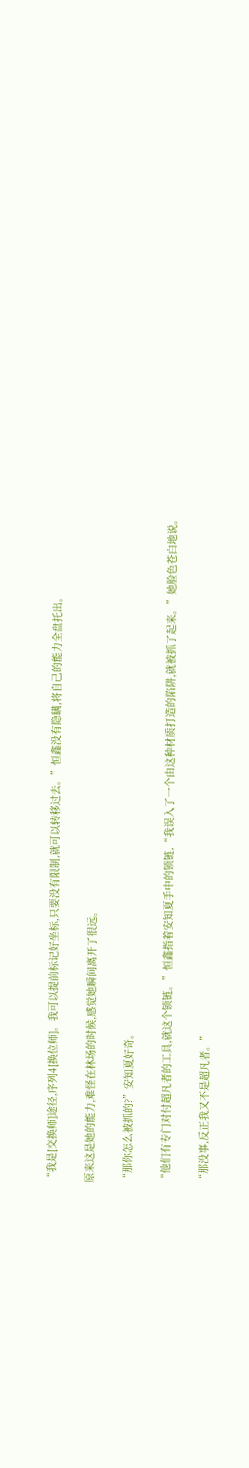“我是[交换师]途径,序列4[换位师]。我可以提前标记好坐标,只要没有限制,就可以转移过去。”恒鑫没有隐瞒,将自己的能力全盘托出。

原来这是她的能力,难怪在林场的时候,感觉她瞬间离开了很远。

“那你怎么被抓的?”安知夏好奇。

“他们有专门对付超凡者的工具,就这个锁链。”恒鑫指着安知夏手中的锁链,“我误入了一个由这种材质打造的陷阱,就被抓了起来。”她脸色苍白地说。

“那没事,反正我又不是超凡者。”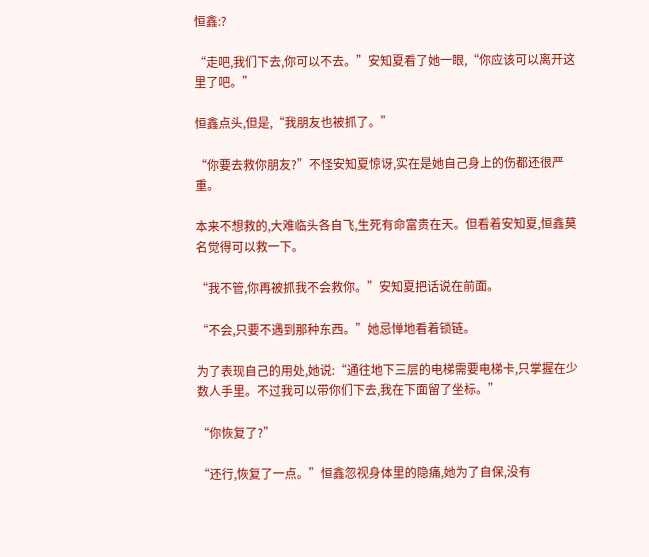恒鑫:?

“走吧,我们下去,你可以不去。”安知夏看了她一眼,“你应该可以离开这里了吧。”

恒鑫点头,但是,“我朋友也被抓了。”

“你要去救你朋友?”不怪安知夏惊讶,实在是她自己身上的伤都还很严重。

本来不想救的,大难临头各自飞,生死有命富贵在天。但看着安知夏,恒鑫莫名觉得可以救一下。

“我不管,你再被抓我不会救你。”安知夏把话说在前面。

“不会,只要不遇到那种东西。”她忌惮地看着锁链。

为了表现自己的用处,她说:“通往地下三层的电梯需要电梯卡,只掌握在少数人手里。不过我可以带你们下去,我在下面留了坐标。”

“你恢复了?”

“还行,恢复了一点。”恒鑫忽视身体里的隐痛,她为了自保,没有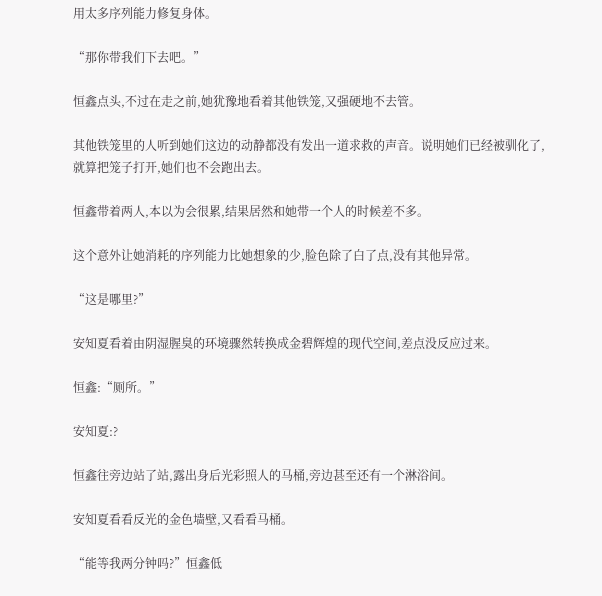用太多序列能力修复身体。

“那你带我们下去吧。”

恒鑫点头,不过在走之前,她犹豫地看着其他铁笼,又强硬地不去管。

其他铁笼里的人听到她们这边的动静都没有发出一道求救的声音。说明她们已经被驯化了,就算把笼子打开,她们也不会跑出去。

恒鑫带着两人,本以为会很累,结果居然和她带一个人的时候差不多。

这个意外让她消耗的序列能力比她想象的少,脸色除了白了点,没有其他异常。

“这是哪里?”

安知夏看着由阴湿腥臭的环境骤然转换成金碧辉煌的现代空间,差点没反应过来。

恒鑫:“厕所。”

安知夏:?

恒鑫往旁边站了站,露出身后光彩照人的马桶,旁边甚至还有一个淋浴间。

安知夏看看反光的金色墙壁,又看看马桶。

“能等我两分钟吗?”恒鑫低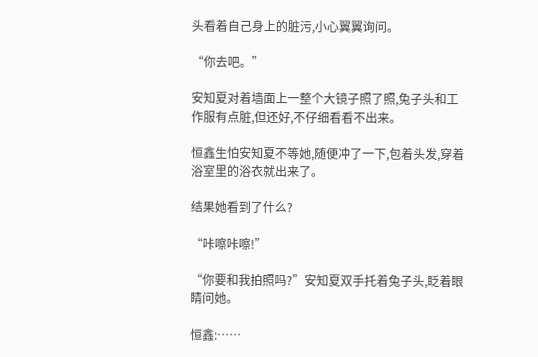头看着自己身上的脏污,小心翼翼询问。

“你去吧。”

安知夏对着墙面上一整个大镜子照了照,兔子头和工作服有点脏,但还好,不仔细看看不出来。

恒鑫生怕安知夏不等她,随便冲了一下,包着头发,穿着浴室里的浴衣就出来了。

结果她看到了什么?

“咔嚓咔嚓!”

“你要和我拍照吗?”安知夏双手托着兔子头,眨着眼睛问她。

恒鑫:……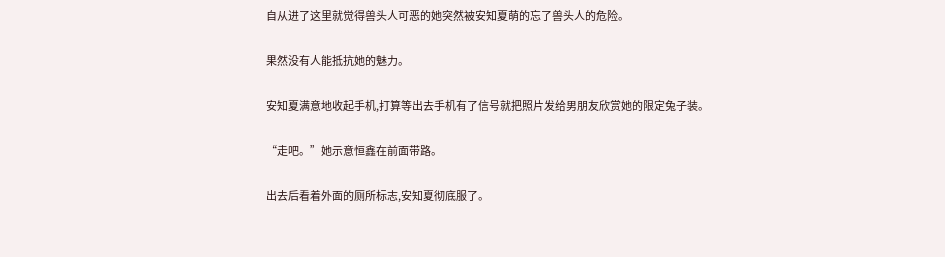自从进了这里就觉得兽头人可恶的她突然被安知夏萌的忘了兽头人的危险。

果然没有人能抵抗她的魅力。

安知夏满意地收起手机,打算等出去手机有了信号就把照片发给男朋友欣赏她的限定兔子装。

“走吧。”她示意恒鑫在前面带路。

出去后看着外面的厕所标志,安知夏彻底服了。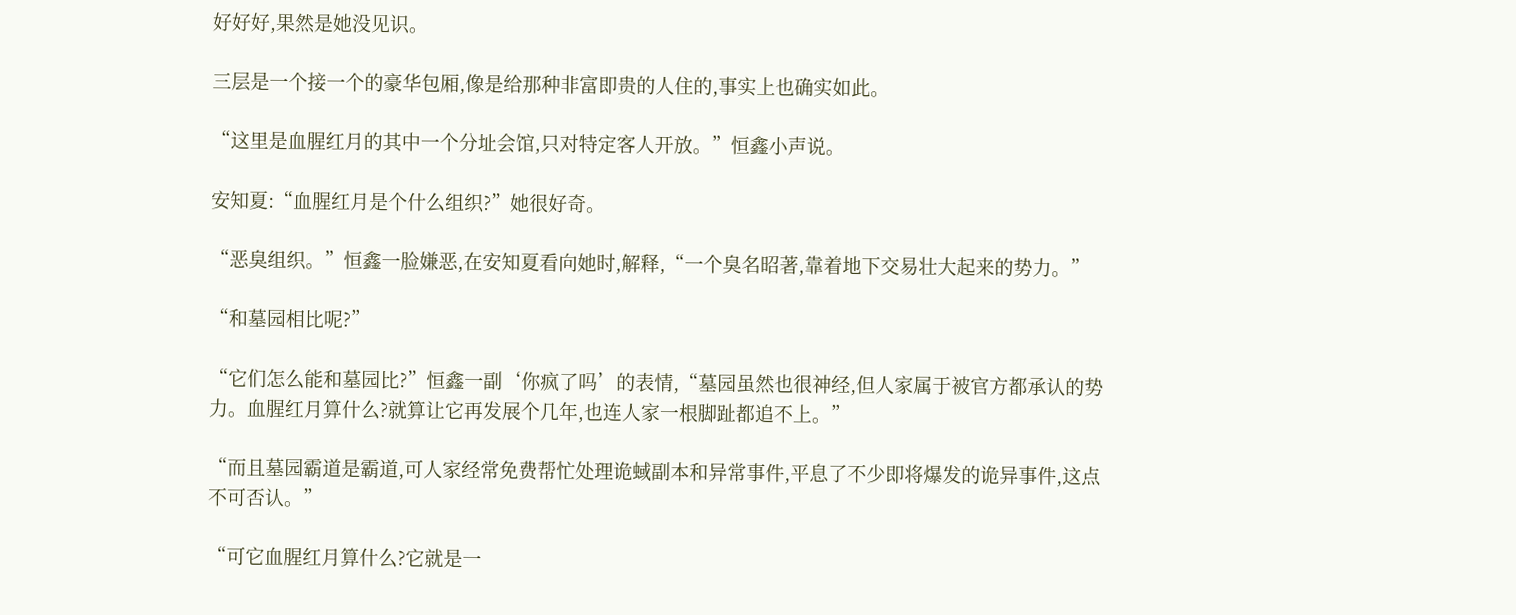好好好,果然是她没见识。

三层是一个接一个的豪华包厢,像是给那种非富即贵的人住的,事实上也确实如此。

“这里是血腥红月的其中一个分址会馆,只对特定客人开放。”恒鑫小声说。

安知夏:“血腥红月是个什么组织?”她很好奇。

“恶臭组织。”恒鑫一脸嫌恶,在安知夏看向她时,解释,“一个臭名昭著,靠着地下交易壮大起来的势力。”

“和墓园相比呢?”

“它们怎么能和墓园比?”恒鑫一副‘你疯了吗’的表情,“墓园虽然也很神经,但人家属于被官方都承认的势力。血腥红月算什么?就算让它再发展个几年,也连人家一根脚趾都追不上。”

“而且墓园霸道是霸道,可人家经常免费帮忙处理诡蜮副本和异常事件,平息了不少即将爆发的诡异事件,这点不可否认。”

“可它血腥红月算什么?它就是一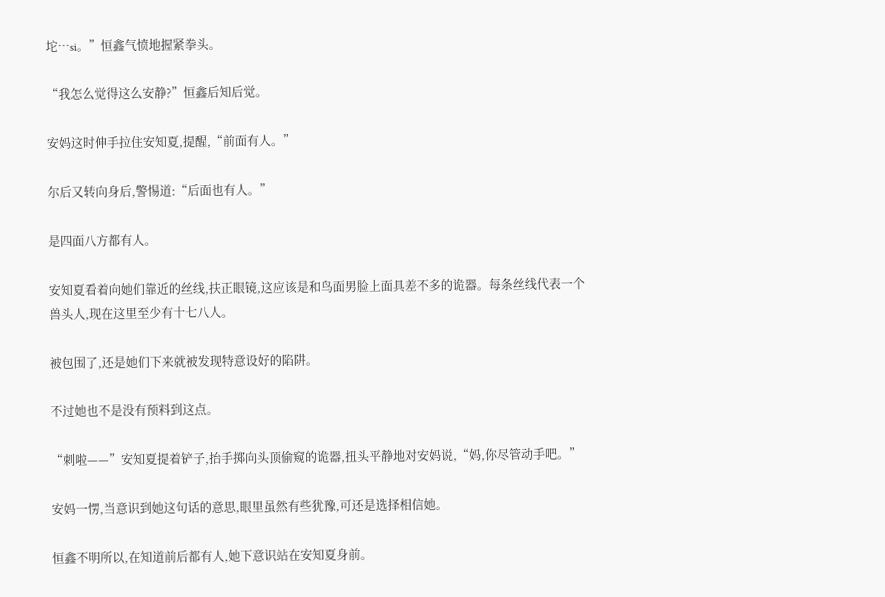坨…si。”恒鑫气愤地握紧拳头。

“我怎么觉得这么安静?”恒鑫后知后觉。

安妈这时伸手拉住安知夏,提醒,“前面有人。”

尔后又转向身后,警惕道:“后面也有人。”

是四面八方都有人。

安知夏看着向她们靠近的丝线,扶正眼镜,这应该是和鸟面男脸上面具差不多的诡器。每条丝线代表一个兽头人,现在这里至少有十七八人。

被包围了,还是她们下来就被发现特意设好的陷阱。

不过她也不是没有预料到这点。

“刺啦——”安知夏提着铲子,抬手掷向头顶偷窥的诡器,扭头平静地对安妈说,“妈,你尽管动手吧。”

安妈一愣,当意识到她这句话的意思,眼里虽然有些犹豫,可还是选择相信她。

恒鑫不明所以,在知道前后都有人,她下意识站在安知夏身前。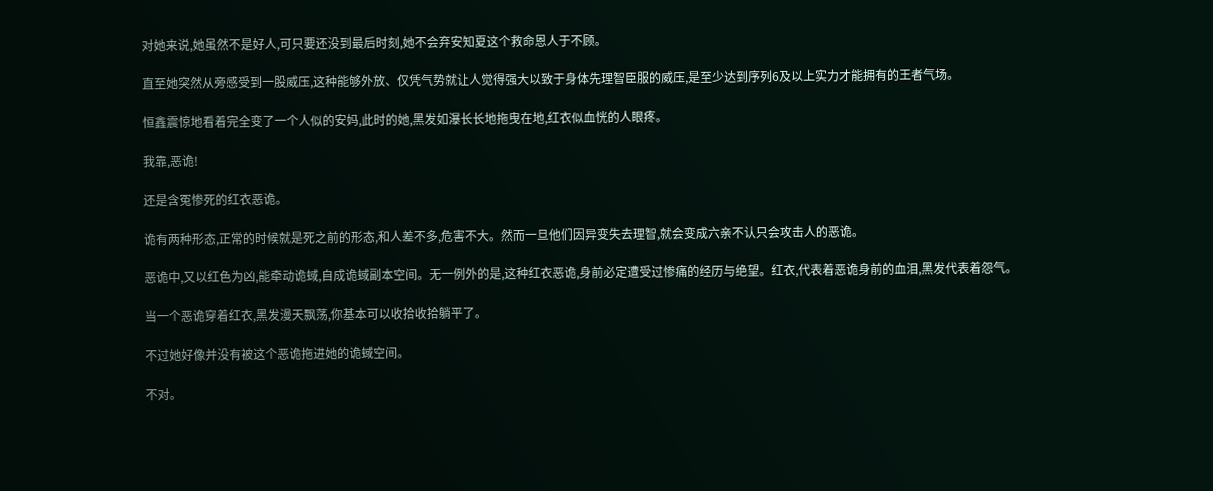对她来说,她虽然不是好人,可只要还没到最后时刻,她不会弃安知夏这个救命恩人于不顾。

直至她突然从旁感受到一股威压,这种能够外放、仅凭气势就让人觉得强大以致于身体先理智臣服的威压,是至少达到序列6及以上实力才能拥有的王者气场。

恒鑫震惊地看着完全变了一个人似的安妈,此时的她,黑发如瀑长长地拖曳在地,红衣似血恍的人眼疼。

我靠,恶诡!

还是含冤惨死的红衣恶诡。

诡有两种形态,正常的时候就是死之前的形态,和人差不多,危害不大。然而一旦他们因异变失去理智,就会变成六亲不认只会攻击人的恶诡。

恶诡中,又以红色为凶,能牵动诡蜮,自成诡蜮副本空间。无一例外的是,这种红衣恶诡,身前必定遭受过惨痛的经历与绝望。红衣,代表着恶诡身前的血泪,黑发代表着怨气。

当一个恶诡穿着红衣,黑发漫天飘荡,你基本可以收拾收拾躺平了。

不过她好像并没有被这个恶诡拖进她的诡蜮空间。

不对。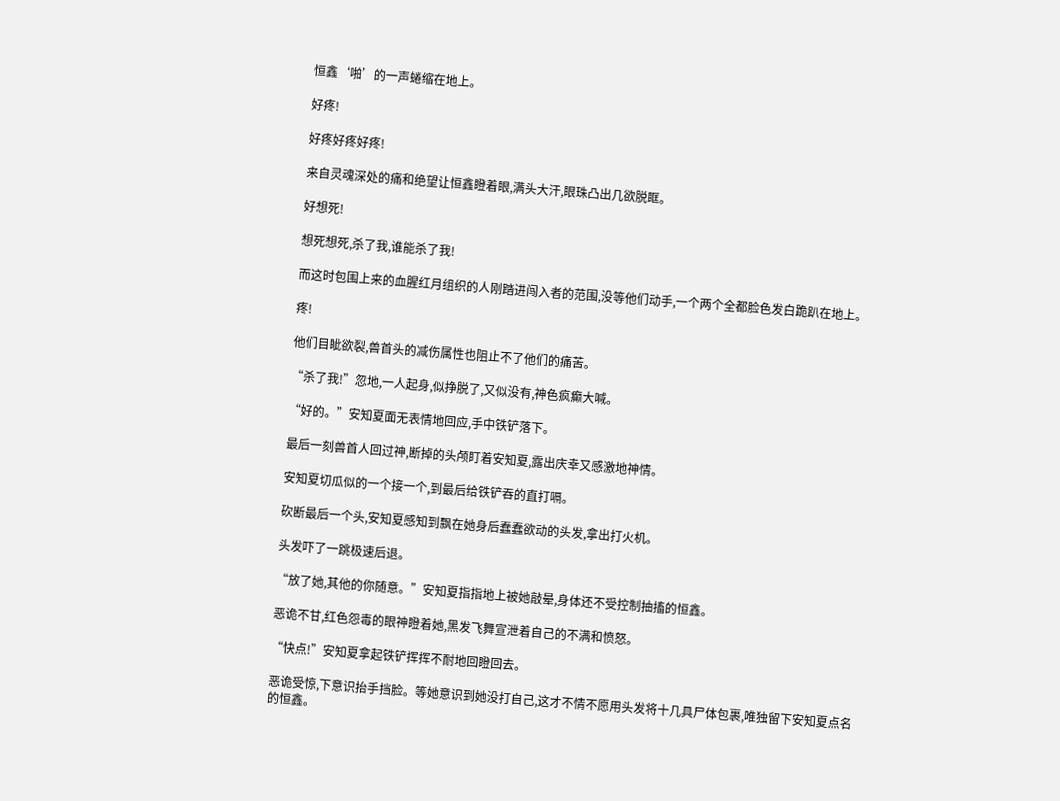恒鑫‘啪’的一声蜷缩在地上。

好疼!

好疼好疼好疼!

来自灵魂深处的痛和绝望让恒鑫瞪着眼,满头大汗,眼珠凸出几欲脱眶。

好想死!

想死想死,杀了我,谁能杀了我!

而这时包围上来的血腥红月组织的人刚踏进闯入者的范围,没等他们动手,一个两个全都脸色发白跪趴在地上。

疼!

他们目眦欲裂,兽首头的减伤属性也阻止不了他们的痛苦。

“杀了我!”忽地,一人起身,似挣脱了,又似没有,神色疯癫大喊。

“好的。”安知夏面无表情地回应,手中铁铲落下。

最后一刻兽首人回过神,断掉的头颅盯着安知夏,露出庆幸又感激地神情。

安知夏切瓜似的一个接一个,到最后给铁铲吞的直打嗝。

砍断最后一个头,安知夏感知到飘在她身后蠢蠢欲动的头发,拿出打火机。

头发吓了一跳极速后退。

“放了她,其他的你随意。”安知夏指指地上被她敲晕,身体还不受控制抽搐的恒鑫。

恶诡不甘,红色怨毒的眼神瞪着她,黑发飞舞宣泄着自己的不满和愤怒。

“快点!”安知夏拿起铁铲挥挥不耐地回瞪回去。

恶诡受惊,下意识抬手挡脸。等她意识到她没打自己,这才不情不愿用头发将十几具尸体包裹,唯独留下安知夏点名的恒鑫。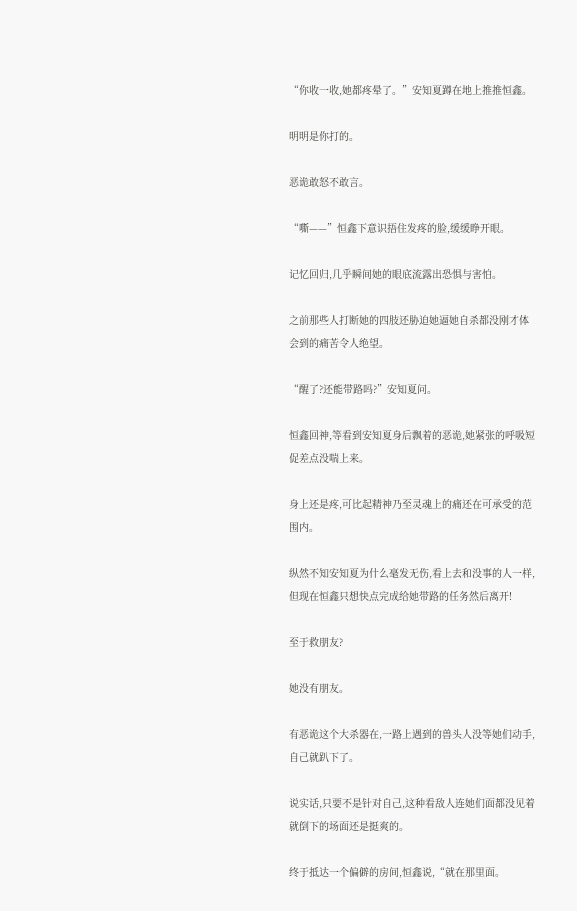“你收一收,她都疼晕了。”安知夏蹲在地上推推恒鑫。

明明是你打的。

恶诡敢怒不敢言。

“嘶——”恒鑫下意识捂住发疼的脸,缓缓睁开眼。

记忆回归,几乎瞬间她的眼底流露出恐惧与害怕。

之前那些人打断她的四肢还胁迫她逼她自杀都没刚才体会到的痛苦令人绝望。

“醒了?还能带路吗?”安知夏问。

恒鑫回神,等看到安知夏身后飘着的恶诡,她紧张的呼吸短促差点没喘上来。

身上还是疼,可比起精神乃至灵魂上的痛还在可承受的范围内。

纵然不知安知夏为什么毫发无伤,看上去和没事的人一样,但现在恒鑫只想快点完成给她带路的任务然后离开!

至于救朋友?

她没有朋友。

有恶诡这个大杀器在,一路上遇到的兽头人没等她们动手,自己就趴下了。

说实话,只要不是针对自己,这种看敌人连她们面都没见着就倒下的场面还是挺爽的。

终于抵达一个偏僻的房间,恒鑫说,“就在那里面。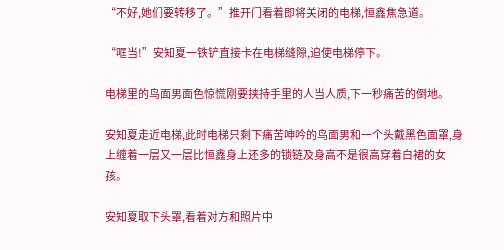“不好,她们要转移了。”推开门看着即将关闭的电梯,恒鑫焦急道。

“哐当!”安知夏一铁铲直接卡在电梯缝隙,迫使电梯停下。

电梯里的鸟面男面色惊慌刚要挟持手里的人当人质,下一秒痛苦的倒地。

安知夏走近电梯,此时电梯只剩下痛苦呻吟的鸟面男和一个头戴黑色面罩,身上缠着一层又一层比恒鑫身上还多的锁链及身高不是很高穿着白裙的女孩。

安知夏取下头罩,看着对方和照片中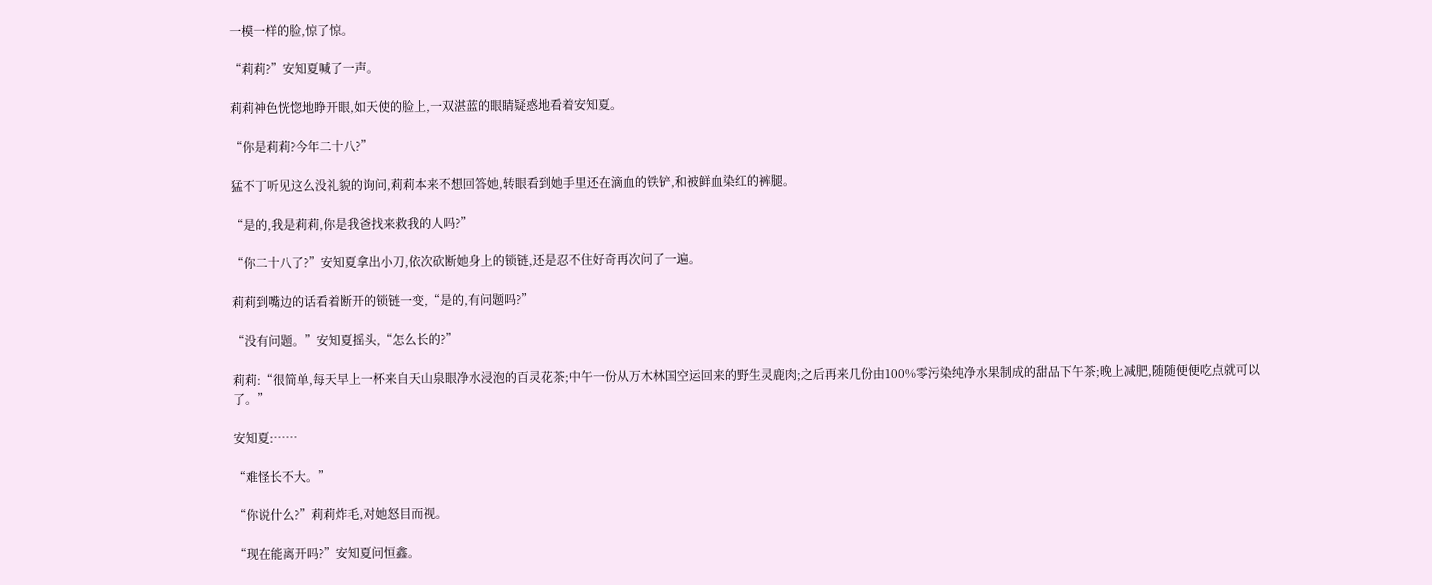一模一样的脸,惊了惊。

“莉莉?”安知夏喊了一声。

莉莉神色恍惚地睁开眼,如天使的脸上,一双湛蓝的眼睛疑惑地看着安知夏。

“你是莉莉?今年二十八?”

猛不丁听见这么没礼貌的询问,莉莉本来不想回答她,转眼看到她手里还在滴血的铁铲,和被鲜血染红的裤腿。

“是的,我是莉莉,你是我爸找来救我的人吗?”

“你二十八了?”安知夏拿出小刀,依次砍断她身上的锁链,还是忍不住好奇再次问了一遍。

莉莉到嘴边的话看着断开的锁链一变,“是的,有问题吗?”

“没有问题。”安知夏摇头,“怎么长的?”

莉莉:“很简单,每天早上一杯来自天山泉眼净水浸泡的百灵花茶;中午一份从万木林国空运回来的野生灵鹿肉;之后再来几份由100%零污染纯净水果制成的甜品下午茶;晚上减肥,随随便便吃点就可以了。”

安知夏:……

“难怪长不大。”

“你说什么?”莉莉炸毛,对她怒目而视。

“现在能离开吗?”安知夏问恒鑫。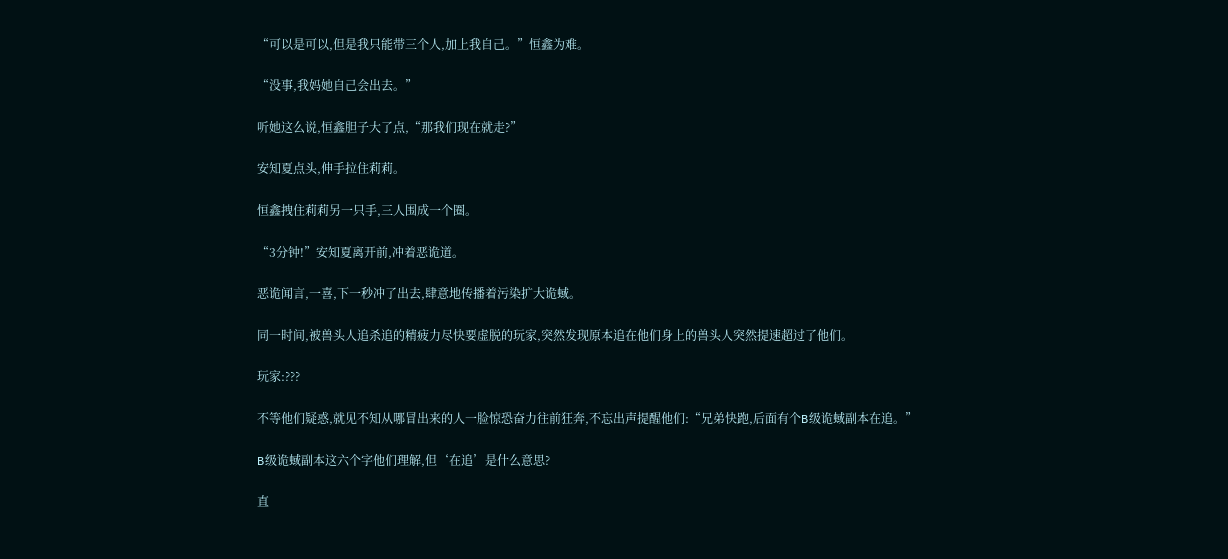“可以是可以,但是我只能带三个人,加上我自己。”恒鑫为难。

“没事,我妈她自己会出去。”

听她这么说,恒鑫胆子大了点,“那我们现在就走?”

安知夏点头,伸手拉住莉莉。

恒鑫拽住莉莉另一只手,三人围成一个圈。

“3分钟!”安知夏离开前,冲着恶诡道。

恶诡闻言,一喜,下一秒冲了出去,肆意地传播着污染扩大诡蜮。

同一时间,被兽头人追杀追的精疲力尽快要虚脱的玩家,突然发现原本追在他们身上的兽头人突然提速超过了他们。

玩家:???

不等他们疑惑,就见不知从哪冒出来的人一脸惊恐奋力往前狂奔,不忘出声提醒他们:“兄弟快跑,后面有个B级诡蜮副本在追。”

B级诡蜮副本这六个字他们理解,但‘在追’是什么意思?

直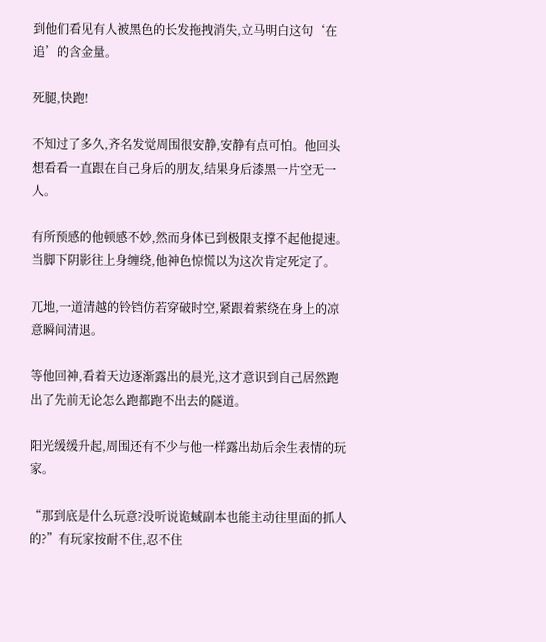到他们看见有人被黑色的长发拖拽消失,立马明白这句‘在追’的含金量。

死腿,快跑!

不知过了多久,齐名发觉周围很安静,安静有点可怕。他回头想看看一直跟在自己身后的朋友,结果身后漆黑一片空无一人。

有所预感的他顿感不妙,然而身体已到极限支撑不起他提速。当脚下阴影往上身缠绕,他神色惊慌以为这次肯定死定了。

兀地,一道清越的铃铛仿若穿破时空,紧跟着萦绕在身上的凉意瞬间清退。

等他回神,看着天边逐渐露出的晨光,这才意识到自己居然跑出了先前无论怎么跑都跑不出去的隧道。

阳光缓缓升起,周围还有不少与他一样露出劫后余生表情的玩家。

“那到底是什么玩意?没听说诡蜮副本也能主动往里面的抓人的?”有玩家按耐不住,忍不住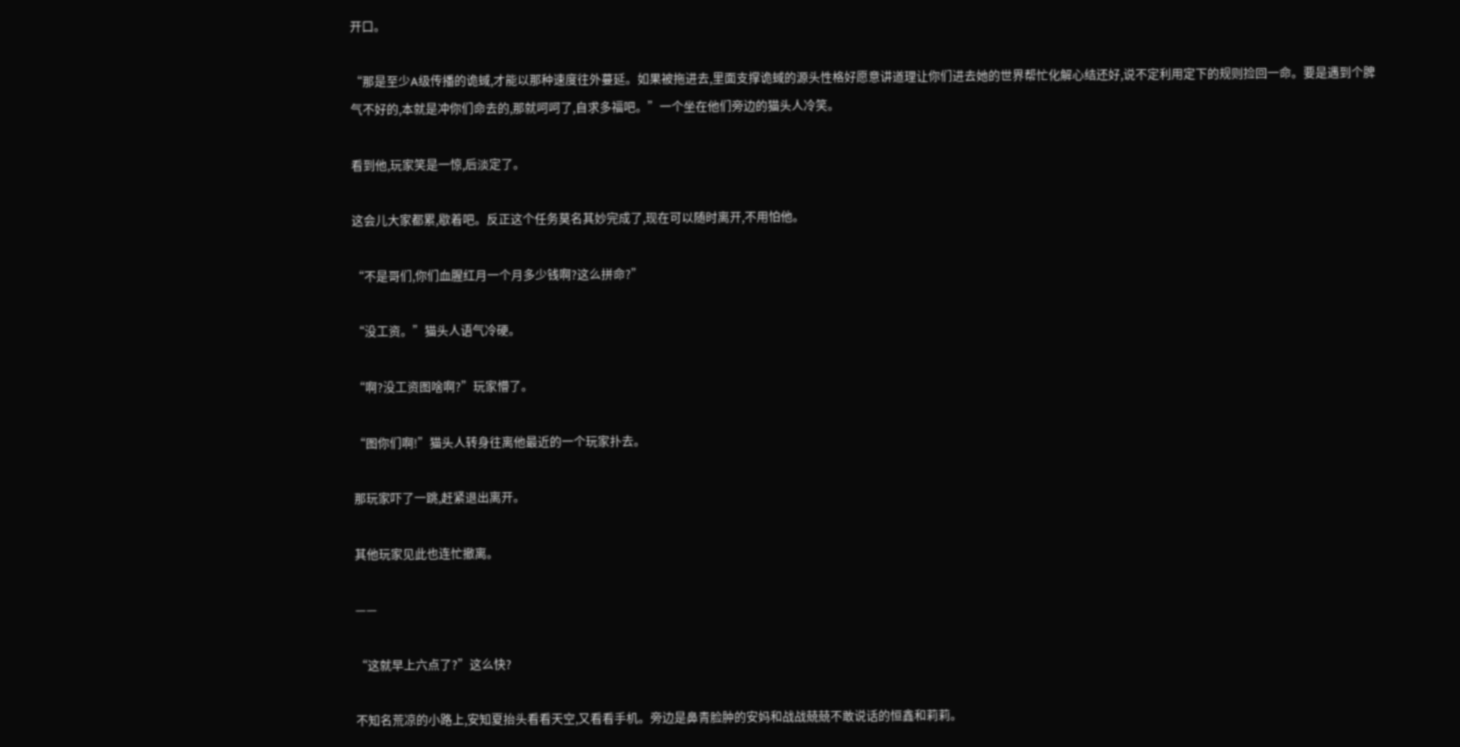开口。

“那是至少A级传播的诡蜮,才能以那种速度往外蔓延。如果被拖进去,里面支撑诡蜮的源头性格好愿意讲道理让你们进去她的世界帮忙化解心结还好,说不定利用定下的规则捡回一命。要是遇到个脾气不好的,本就是冲你们命去的,那就呵呵了,自求多福吧。”一个坐在他们旁边的猫头人冷笑。

看到他,玩家笑是一惊,后淡定了。

这会儿大家都累,歇着吧。反正这个任务莫名其妙完成了,现在可以随时离开,不用怕他。

“不是哥们,你们血腥红月一个月多少钱啊?这么拼命?”

“没工资。”猫头人语气冷硬。

“啊?没工资图啥啊?”玩家懵了。

“图你们啊!”猫头人转身往离他最近的一个玩家扑去。

那玩家吓了一跳,赶紧退出离开。

其他玩家见此也连忙撤离。

——

“这就早上六点了?”这么快?

不知名荒凉的小路上,安知夏抬头看看天空,又看看手机。旁边是鼻青脸肿的安妈和战战兢兢不敢说话的恒鑫和莉莉。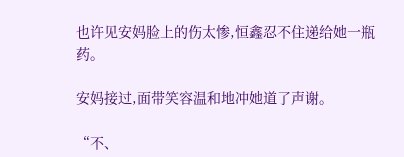也许见安妈脸上的伤太惨,恒鑫忍不住递给她一瓶药。

安妈接过,面带笑容温和地冲她道了声谢。

“不、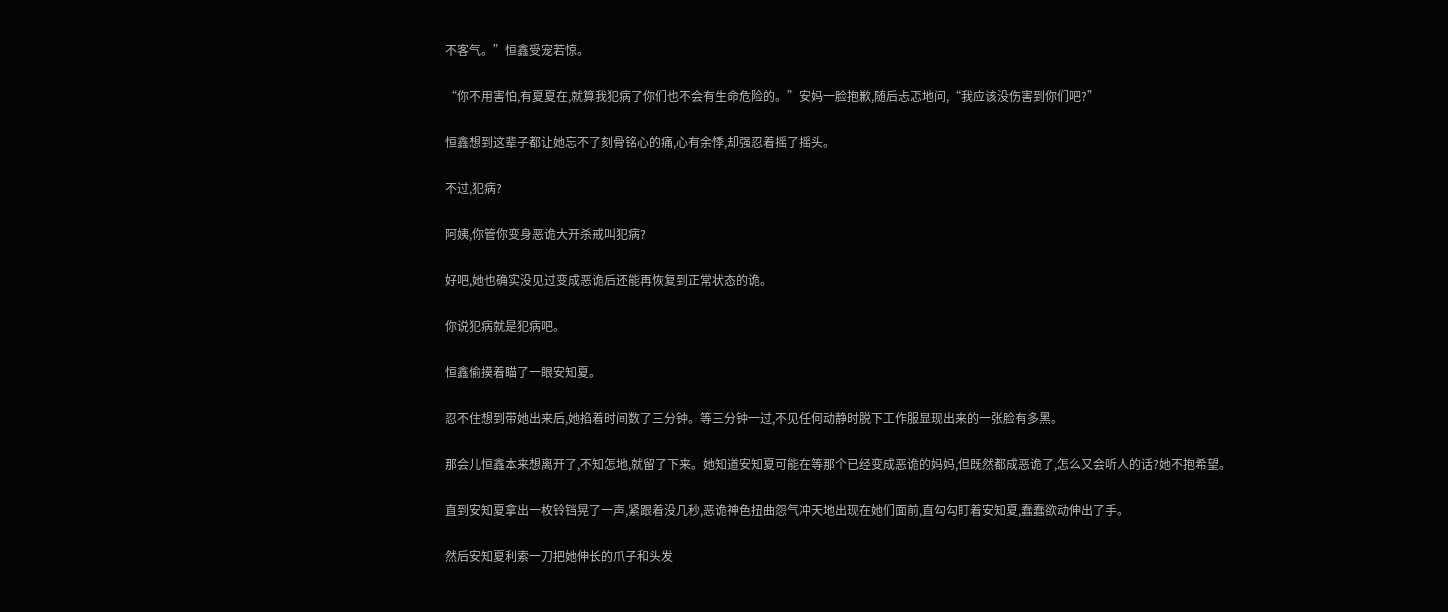不客气。”恒鑫受宠若惊。

“你不用害怕,有夏夏在,就算我犯病了你们也不会有生命危险的。”安妈一脸抱歉,随后忐忑地问,“我应该没伤害到你们吧?”

恒鑫想到这辈子都让她忘不了刻骨铭心的痛,心有余悸,却强忍着摇了摇头。

不过,犯病?

阿姨,你管你变身恶诡大开杀戒叫犯病?

好吧,她也确实没见过变成恶诡后还能再恢复到正常状态的诡。

你说犯病就是犯病吧。

恒鑫偷摸着瞄了一眼安知夏。

忍不住想到带她出来后,她掐着时间数了三分钟。等三分钟一过,不见任何动静时脱下工作服显现出来的一张脸有多黑。

那会儿恒鑫本来想离开了,不知怎地,就留了下来。她知道安知夏可能在等那个已经变成恶诡的妈妈,但既然都成恶诡了,怎么又会听人的话?她不抱希望。

直到安知夏拿出一枚铃铛晃了一声,紧跟着没几秒,恶诡神色扭曲怨气冲天地出现在她们面前,直勾勾盯着安知夏,蠢蠢欲动伸出了手。

然后安知夏利索一刀把她伸长的爪子和头发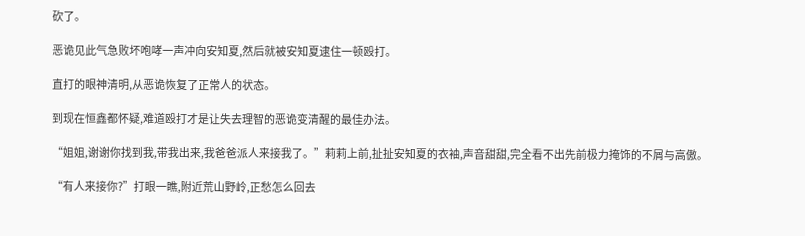砍了。

恶诡见此气急败坏咆哮一声冲向安知夏,然后就被安知夏逮住一顿殴打。

直打的眼神清明,从恶诡恢复了正常人的状态。

到现在恒鑫都怀疑,难道殴打才是让失去理智的恶诡变清醒的最佳办法。

“姐姐,谢谢你找到我,带我出来,我爸爸派人来接我了。”莉莉上前,扯扯安知夏的衣袖,声音甜甜,完全看不出先前极力掩饰的不屑与高傲。

“有人来接你?”打眼一瞧,附近荒山野岭,正愁怎么回去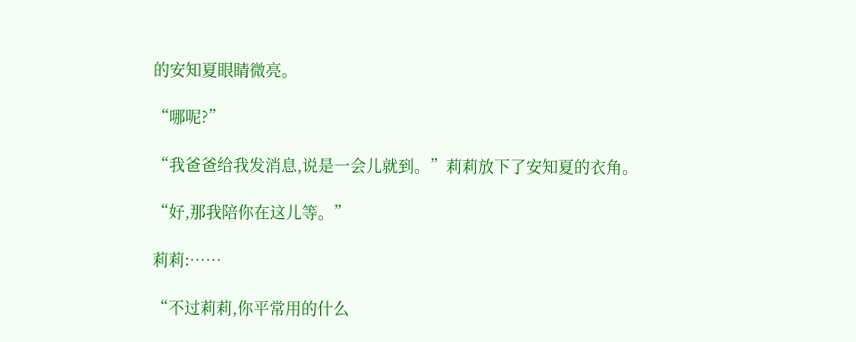的安知夏眼睛微亮。

“哪呢?”

“我爸爸给我发消息,说是一会儿就到。”莉莉放下了安知夏的衣角。

“好,那我陪你在这儿等。”

莉莉:……

“不过莉莉,你平常用的什么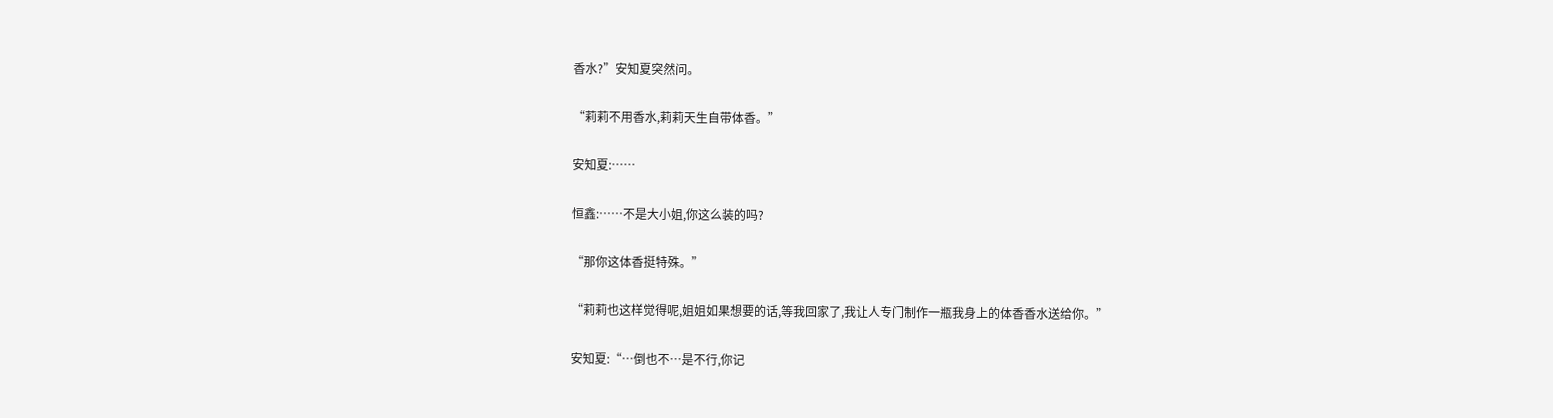香水?”安知夏突然问。

“莉莉不用香水,莉莉天生自带体香。”

安知夏:……

恒鑫:……不是大小姐,你这么装的吗?

“那你这体香挺特殊。”

“莉莉也这样觉得呢,姐姐如果想要的话,等我回家了,我让人专门制作一瓶我身上的体香香水送给你。”

安知夏:“…倒也不…是不行,你记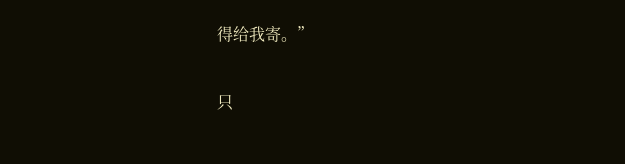得给我寄。”

只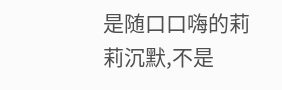是随口口嗨的莉莉沉默,不是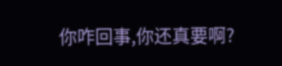你咋回事,你还真要啊?